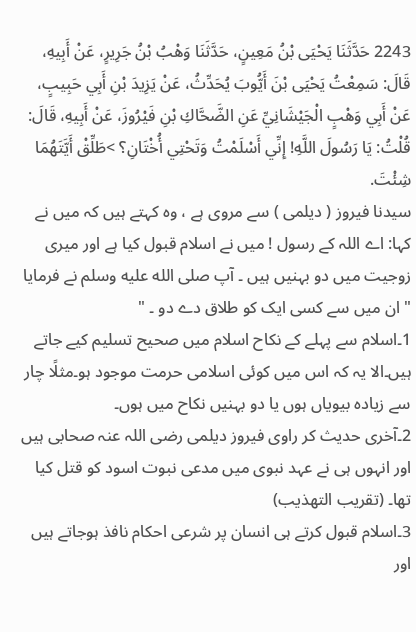2243 حَدَّثَنَا يَحْيَى بْنُ مَعِينٍ، حَدَّثَنَا وَهْبُ بْنُ جَرِيرٍ، عَنْ أَبِيهِ، قَالَ: سَمِعْتُ يَحْيَى بْنَ أَيُّوبَ يُحَدِّثُ، عَنْ يَزِيدَ بْنِ أَبِي حَبِيبٍ، عَنْ أَبِي وَهْبٍ الْجَيْشَانِيِّ عَنِ الضَّحَّاكِ بْنِ فَيْرُوزَ، عَنْ أَبِيهِ، قَالَ: قُلْتُ: يَا رَسُولَ اللَّهِ! إِنِّي أَسْلَمْتُ وَتَحْتِي أُخْتَانِ؟ >طَلِّقْ أَيَّتَهُمَا شِئْتَ.
سیدنا فیروز ( دیلمی ) سے مروی ہے ، وہ کہتے ہیں کہ میں نے کہا: اے اللہ کے رسول ! میں نے اسلام قبول کیا ہے اور میری زوجیت میں دو بہنیں ہیں ۔ آپ صلى الله عليه وسلم نے فرمایا " ان میں سے کسی ایک کو طلاق دے دو ۔ "
1۔اسلام سے پہلے کے نکاح اسلام میں صحیح تسلیم کیے جاتے ہیں۔الا یہ کہ اس میں کوئی اسلامی حرمت موجود ہو۔مثلًا چار سے زیادہ بیویاں ہوں یا دو بہنیں نکاح میں ہوں۔
2۔آخری حدیث کر راوی فیروز دیلمی رضی اللہ عنہ صحابی ہیں اور انہوں ہی نے عہد نبوی میں مدعی نبوت اسود کو قتل کیا تھا۔ (تقریب التھذیب)
3۔اسلام قبول کرتے ہی انسان پر شرعی احکام نافذ ہوجاتے ہیں اور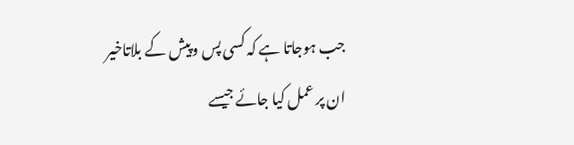جب ہوجاتا ہے کہ کسی پس وپیش کے بلاتاخیر ان پر عمل کیا جائے جیسے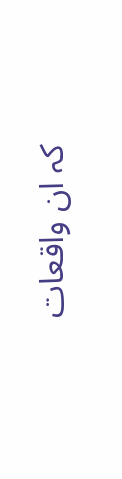کہ ان واقعات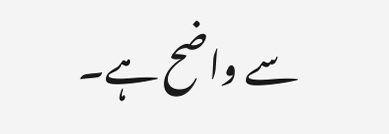سے واضح ہے۔